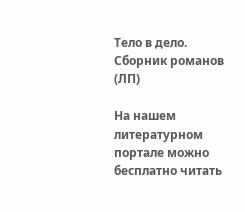Тело в дело. Сборник романов (ЛП)

На нашем литературном портале можно бесплатно читать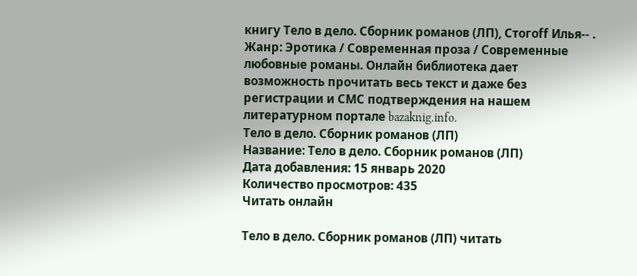книгу Тело в дело. Сборник романов (ЛП), Стогоff Илья-- . Жанр: Эротика / Современная проза / Современные любовные романы. Онлайн библиотека дает возможность прочитать весь текст и даже без регистрации и СМС подтверждения на нашем литературном портале bazaknig.info.
Тело в дело. Сборник романов (ЛП)
Название: Тело в дело. Сборник романов (ЛП)
Дата добавления: 15 январь 2020
Количество просмотров: 435
Читать онлайн

Тело в дело. Сборник романов (ЛП) читать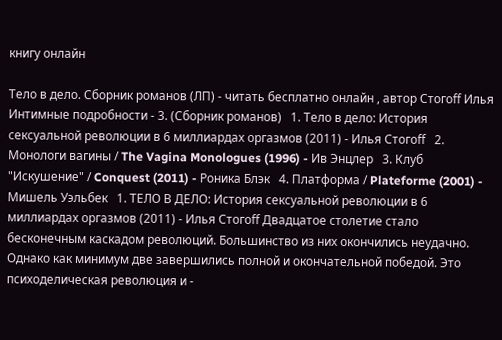книгу онлайн

Тело в дело. Сборник романов (ЛП) - читать бесплатно онлайн , автор Стогоff Илья
Интимные подробности - 3. (Сборник романов)   1. Тело в дело: История сексуальной революции в 6 миллиардах оргазмов (2011) - Илья Стогоff   2. Монологи вагины / The Vagina Monologues (1996) - Ив Энцлер   3. Клуб "Искушение" / Conquest (2011) - Роника Блэк   4. Платформа / Plateforme (2001) - Мишель Уэльбек   1. ТЕЛО В ДЕЛО: История сексуальной революции в 6 миллиардах оргазмов (2011) - Илья Стогоff Двадцатое столетие стало бесконечным каскадом революций. Большинство из них окончились неудачно. Однако как минимум две завершились полной и окончательной победой. Это психоделическая революция и -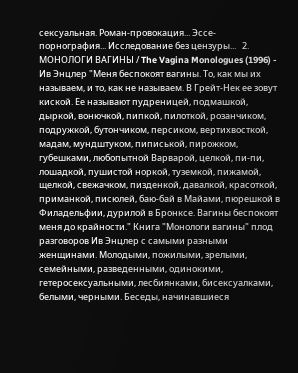сексуальная. Роман-провокация... Эссе- порнография... Исследование без цензуры...   2. МОНОЛОГИ ВАГИНЫ / The Vagina Monologues (1996) - Ив Энцлер "Меня беспокоят вагины. То, как мы их называем, и то, как не называем. В Грейт-Нек ее зовут киской. Ее называют пудреницей, подмашкой, дыркой, вонючкой, пипкой, пилоткой, розанчиком, подружкой, бутончиком, персиком, вертихвосткой, мадам, мундштуком, пиписькой, пирожком, губешками, любопытной Варварой, целкой, пи-пи, лошадкой, пушистой норкой, туземкой, пижамой, щелкой, свежачком, пизденкой, давалкой, красоткой, приманкой, писюлей, баю-бай в Майами, пюрешкой в Филадельфии, дурилой в Бронксе. Вагины беспокоят меня до крайности." Книга "Монологи вагины" плод разговоров Ив Энцлер с самыми разными женщинами. Молодыми, пожилыми, зрелыми, семейными, разведенными, одинокими, гетеросексуальными, лесбиянками, бисексуалками, белыми, черными. Беседы, начинавшиеся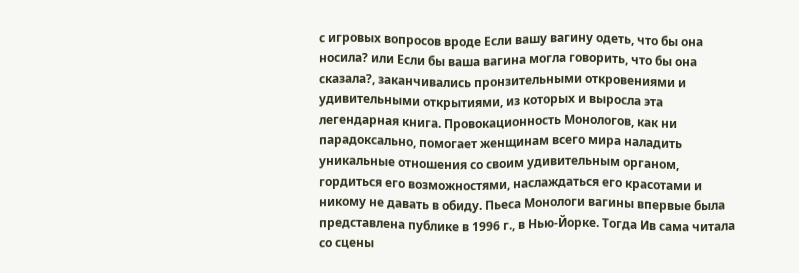с игровых вопросов вроде Если вашу вагину одеть, что бы она носила? или Если бы ваша вагина могла говорить, что бы она сказала?, заканчивались пронзительными откровениями и удивительными открытиями, из которых и выросла эта легендарная книга. Провокационность Монологов, как ни парадоксально, помогает женщинам всего мира наладить уникальные отношения со своим удивительным органом, гордиться его возможностями, наслаждаться его красотами и никому не давать в обиду. Пьеса Монологи вагины впервые была представлена публике в 1996 г., в Нью-Йорке. Тогда Ив сама читала со сцены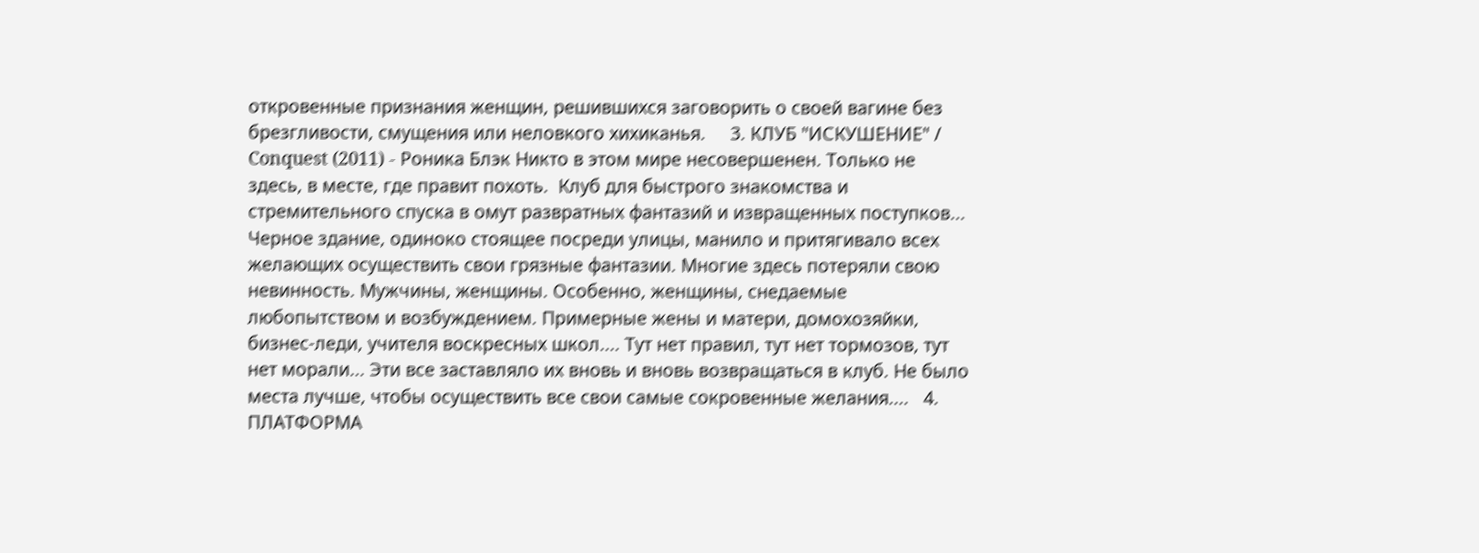откровенные признания женщин, решившихся заговорить о своей вагине без брезгливости, смущения или неловкого хихиканья.     3. КЛУБ "ИСКУШЕНИЕ" / Conquest (2011) - Роника Блэк Никто в этом мире несовершенен. Только не здесь, в месте, где правит похоть.  Клуб для быстрого знакомства и стремительного спуска в омут развратных фантазий и извращенных поступков... Черное здание, одиноко стоящее посреди улицы, манило и притягивало всех желающих осуществить свои грязные фантазии. Многие здесь потеряли свою невинность. Мужчины, женщины. Особенно, женщины, снедаемые любопытством и возбуждением. Примерные жены и матери, домохозяйки, бизнес-леди, учителя воскресных школ.... Тут нет правил, тут нет тормозов, тут нет морали... Эти все заставляло их вновь и вновь возвращаться в клуб. Не было места лучше, чтобы осуществить все свои самые сокровенные желания....   4. ПЛАТФОРМА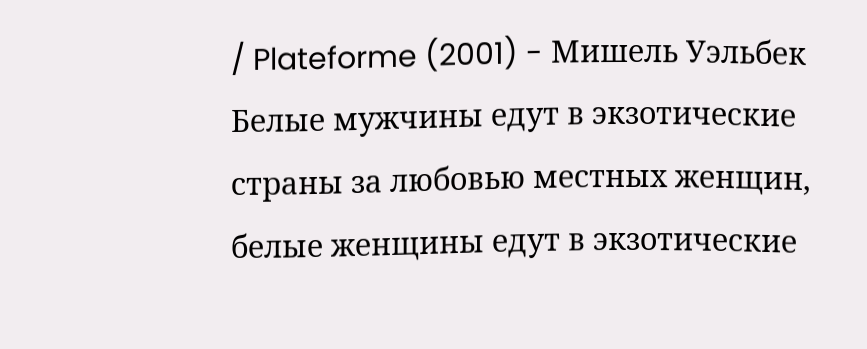/ Plateforme (2001) - Мишель Уэльбек Белые мужчины едут в экзотические страны за любовью местных женщин, белые женщины едут в экзотические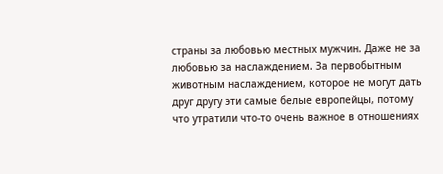страны за любовью местных мужчин. Даже не за любовью за наслаждением. За первобытным животным наслаждением, которое не могут дать друг другу эти самые белые европейцы, потому что утратили что-то очень важное в отношениях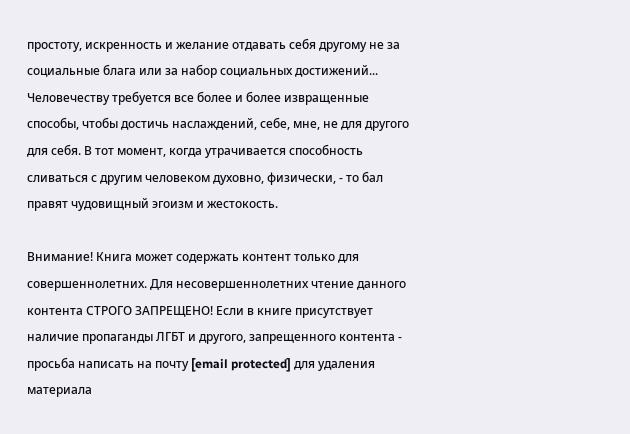простоту, искренность и желание отдавать себя другому не за социальные блага или за набор социальных достижений... Человечеству требуется все более и более извращенные способы, чтобы достичь наслаждений, себе, мне, не для другого для себя. В тот момент, когда утрачивается способность сливаться с другим человеком духовно, физически, - то бал правят чудовищный эгоизм и жестокость.

Внимание! Книга может содержать контент только для совершеннолетних. Для несовершеннолетних чтение данного контента СТРОГО ЗАПРЕЩЕНО! Если в книге присутствует наличие пропаганды ЛГБТ и другого, запрещенного контента - просьба написать на почту [email protected] для удаления материала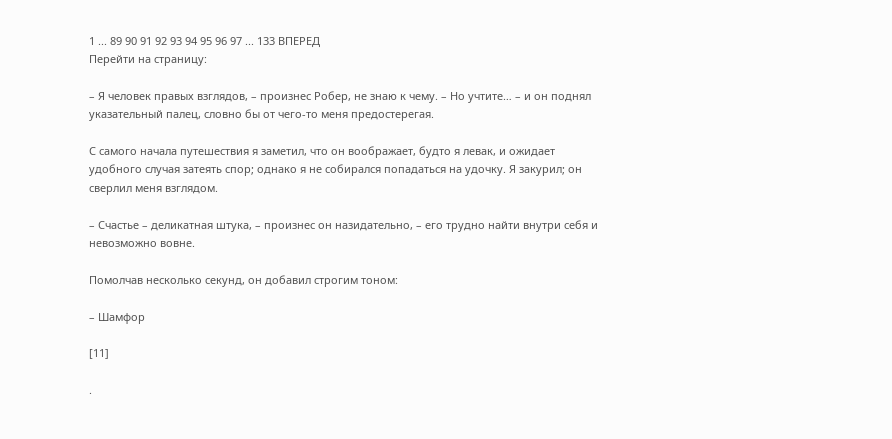1 ... 89 90 91 92 93 94 95 96 97 ... 133 ВПЕРЕД
Перейти на страницу:

– Я человек правых взглядов, – произнес Робер, не знаю к чему. – Но учтите… – и он поднял указательный палец, словно бы от чего-то меня предостерегая.

С самого начала путешествия я заметил, что он воображает, будто я левак, и ожидает удобного случая затеять спор; однако я не собирался попадаться на удочку. Я закурил; он сверлил меня взглядом.

– Счастье – деликатная штука, – произнес он назидательно, – его трудно найти внутри себя и невозможно вовне.

Помолчав несколько секунд, он добавил строгим тоном:

– Шамфор

[11]

.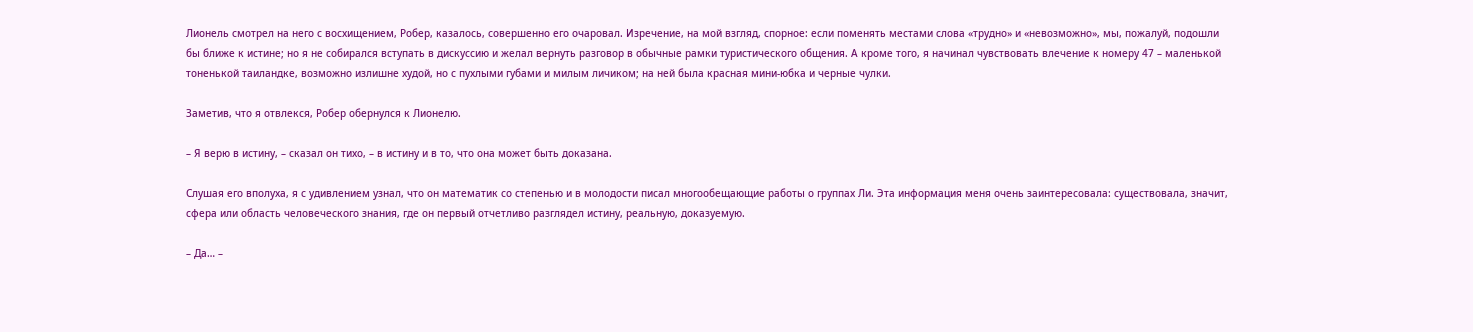Лионель смотрел на него с восхищением, Робер, казалось, совершенно его очаровал. Изречение, на мой взгляд, спорное: если поменять местами слова «трудно» и «невозможно», мы, пожалуй, подошли бы ближе к истине; но я не собирался вступать в дискуссию и желал вернуть разговор в обычные рамки туристического общения. А кроме того, я начинал чувствовать влечение к номеру 47 – маленькой тоненькой таиландке, возможно излишне худой, но с пухлыми губами и милым личиком; на ней была красная мини-юбка и черные чулки.

Заметив, что я отвлекся, Робер обернулся к Лионелю.

– Я верю в истину, – сказал он тихо, – в истину и в то, что она может быть доказана.

Слушая его вполуха, я с удивлением узнал, что он математик со степенью и в молодости писал многообещающие работы о группах Ли. Эта информация меня очень заинтересовала: существовала, значит, сфера или область человеческого знания, где он первый отчетливо разглядел истину, реальную, доказуемую.

– Да… –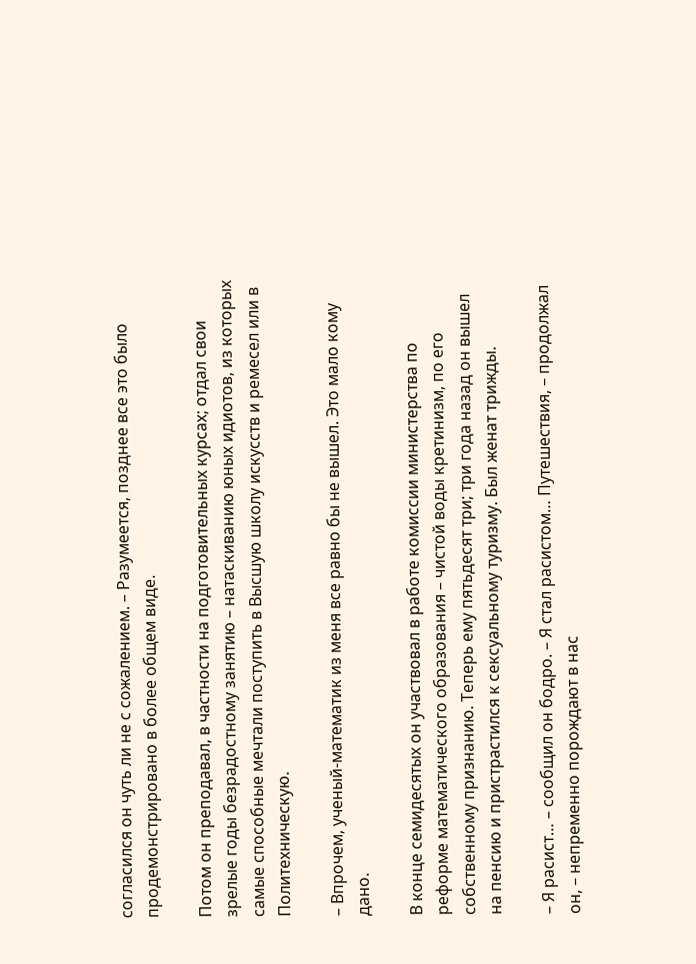согласился он чуть ли не с сожалением. – Разумеется, позднее все это было продемонстрировано в более общем виде.

Потом он преподавал, в частности на подготовительных курсах; отдал свои зрелые годы безрадостному занятию – натаскиванию юных идиотов, из которых самые способные мечтали поступить в Высшую школу искусств и ремесел или в Политехническую.

– Впрочем, ученый-математик из меня все равно бы не вышел. Это мало кому дано.

В конце семидесятых он участвовал в работе комиссии министерства по реформе математического образования – чистой воды кретинизм, по его собственному признанию. Теперь ему пятьдесят три; три года назад он вышел на пенсию и пристрастился к сексуальному туризму. Был женат трижды.

– Я расист… – сообщил он бодро. – Я стал расистом… Путешествия, – продолжал он, – непременно порождают в нас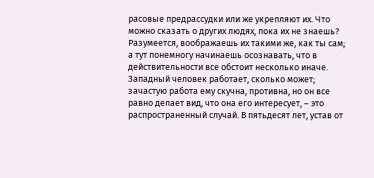расовые предрассудки или же укрепляют их. Что можно сказать о других людях, пока их не знаешь? Разумеется, воображаешь их такими же, как ты сам; а тут понемногу начинаешь осознавать, что в действительности все обстоит несколько иначе. Западный человек работает, сколько может; зачастую работа ему скучна, противна, но он все равно делает вид, что она его интересует, – это распространенный случай. В пятьдесят лет, устав от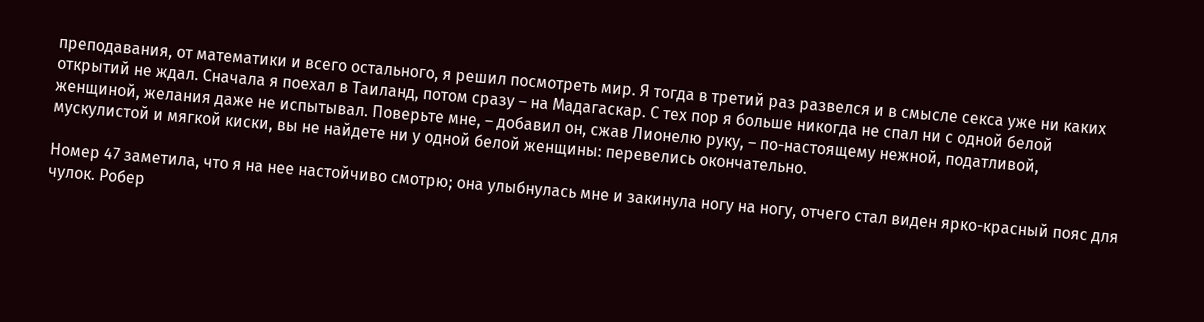преподавания, от математики и всего остального, я решил посмотреть мир. Я тогда в третий раз развелся и в смысле секса уже ни каких открытий не ждал. Сначала я поехал в Таиланд, потом сразу – на Мадагаскар. С тех пор я больше никогда не спал ни с одной белой женщиной, желания даже не испытывал. Поверьте мне, – добавил он, сжав Лионелю руку, – по-настоящему нежной, податливой, мускулистой и мягкой киски, вы не найдете ни у одной белой женщины: перевелись окончательно.

Номер 47 заметила, что я на нее настойчиво смотрю; она улыбнулась мне и закинула ногу на ногу, отчего стал виден ярко-красный пояс для чулок. Робер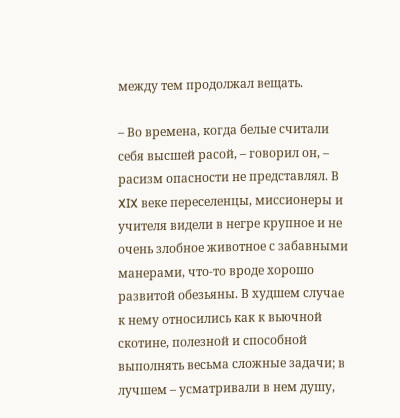между тем продолжал вещать.

– Во времена, когда белые считали себя высшей расой, – говорил он, – расизм опасности не представлял. В XIX веке переселенцы, миссионеры и учителя видели в негре крупное и не очень злобное животное с забавными манерами, что-то вроде хорошо развитой обезьяны. В худшем случае к нему относились как к вьючной скотине, полезной и способной выполнять весьма сложные задачи; в лучшем – усматривали в нем душу,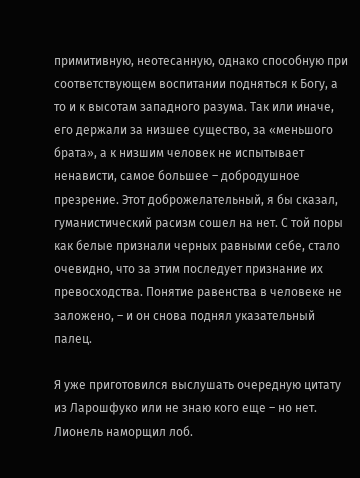примитивную, неотесанную, однако способную при соответствующем воспитании подняться к Богу, а то и к высотам западного разума. Так или иначе, его держали за низшее существо, за «меньшого брата», а к низшим человек не испытывает ненависти, самое большее – добродушное презрение. Этот доброжелательный, я бы сказал, гуманистический расизм сошел на нет. С той поры как белые признали черных равными себе, стало очевидно, что за этим последует признание их превосходства. Понятие равенства в человеке не заложено, – и он снова поднял указательный палец.

Я уже приготовился выслушать очередную цитату из Ларошфуко или не знаю кого еще – но нет. Лионель наморщил лоб.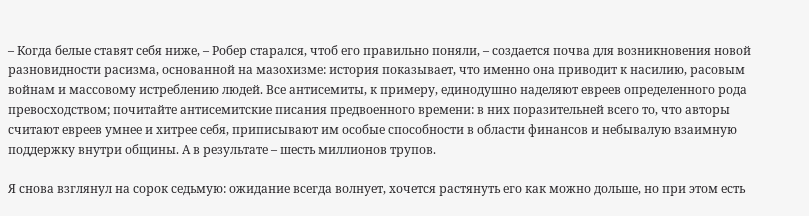– Когда белые ставят себя ниже, – Робер старался, чтоб его правильно поняли, – создается почва для возникновения новой разновидности расизма, основанной на мазохизме: история показывает, что именно она приводит к насилию, расовым войнам и массовому истреблению людей. Все антисемиты, к примеру, единодушно наделяют евреев определенного рода превосходством; почитайте антисемитские писания предвоенного времени: в них поразительней всего то, что авторы считают евреев умнее и хитрее себя, приписывают им особые способности в области финансов и небывалую взаимную поддержку внутри общины. А в результате – шесть миллионов трупов.

Я снова взглянул на сорок седьмую: ожидание всегда волнует, хочется растянуть его как можно дольше, но при этом есть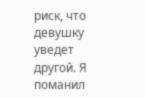риск, что девушку уведет другой. Я поманил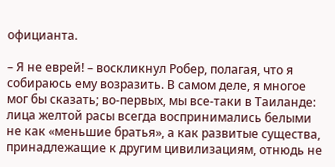официанта.

– Я не еврей! – воскликнул Робер, полагая, что я собираюсь ему возразить. В самом деле, я многое мог бы сказать; во-первых, мы все-таки в Таиланде: лица желтой расы всегда воспринимались белыми не как «меньшие братья», а как развитые существа, принадлежащие к другим цивилизациям, отнюдь не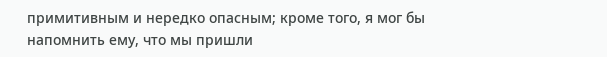примитивным и нередко опасным; кроме того, я мог бы напомнить ему, что мы пришли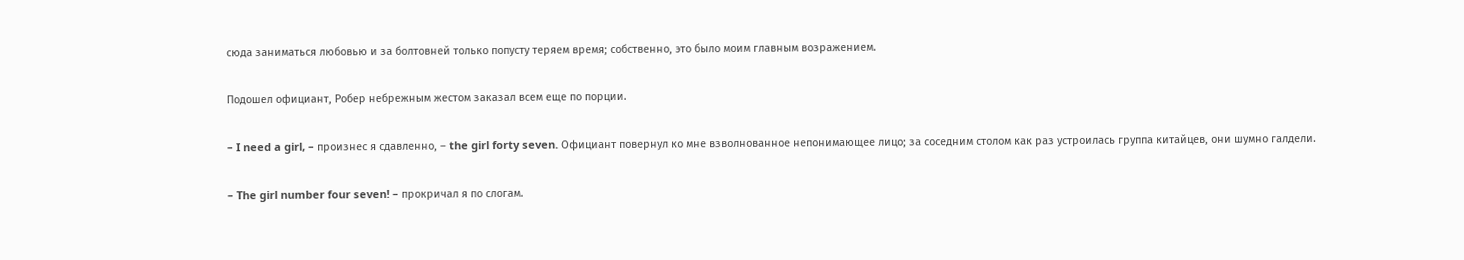сюда заниматься любовью и за болтовней только попусту теряем время; собственно, это было моим главным возражением.

Подошел официант, Робер небрежным жестом заказал всем еще по порции.

– I need a girl, – произнес я сдавленно, – the girl forty seven. Официант повернул ко мне взволнованное непонимающее лицо; за соседним столом как раз устроилась группа китайцев, они шумно галдели.

– The girl number four seven! – прокричал я по слогам.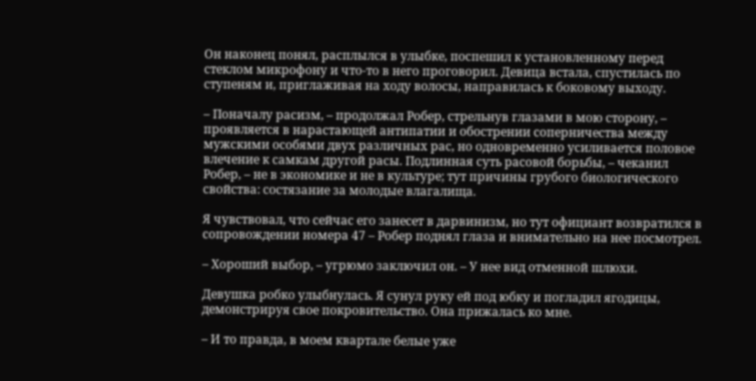Он наконец понял, расплылся в улыбке, поспешил к установленному перед стеклом микрофону и что-то в него проговорил. Девица встала, спустилась по ступеням и, приглаживая на ходу волосы, направилась к боковому выходу.

– Поначалу расизм, – продолжал Робер, стрельнув глазами в мою сторону, – проявляется в нарастающей антипатии и обострении соперничества между мужскими особями двух различных рас, но одновременно усиливается половое влечение к самкам другой расы. Подлинная суть расовой борьбы, – чеканил Робер, – не в экономике и не в культуре; тут причины грубого биологического свойства: состязание за молодые влагалища.

Я чувствовал, что сейчас его занесет в дарвинизм, но тут официант возвратился в сопровождении номера 47 – Робер поднял глаза и внимательно на нее посмотрел.

– Хороший выбор, – угрюмо заключил он. – У нее вид отменной шлюхи.

Девушка робко улыбнулась. Я сунул руку ей под юбку и погладил ягодицы, демонстрируя свое покровительство. Она прижалась ко мне.

– И то правда, в моем квартале белые уже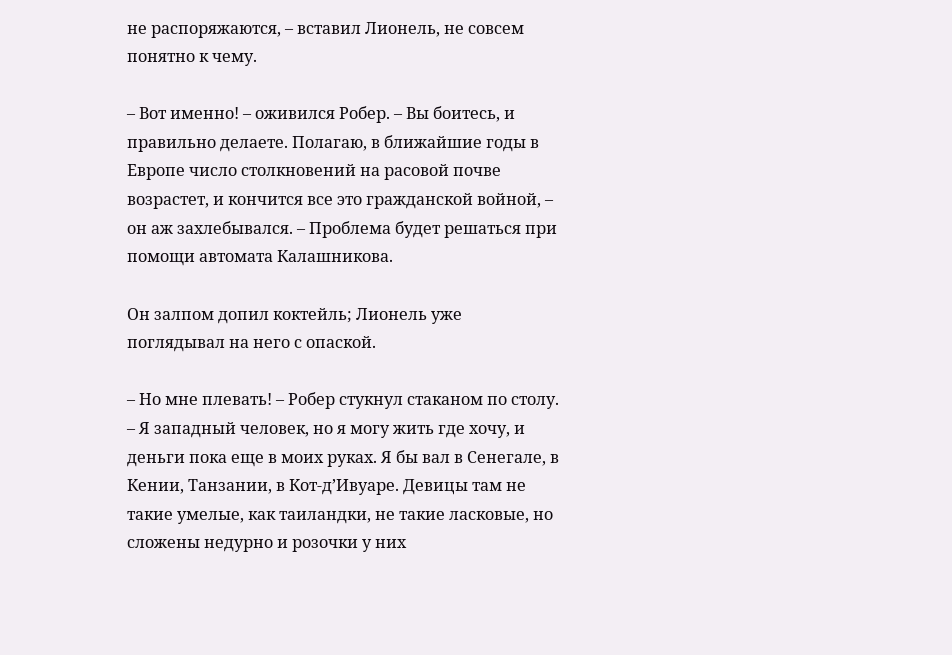не распоряжаются, – вставил Лионель, не совсем понятно к чему.

– Вот именно! – оживился Робер. – Вы боитесь, и правильно делаете. Полагаю, в ближайшие годы в Европе число столкновений на расовой почве возрастет, и кончится все это гражданской войной, – он аж захлебывался. – Проблема будет решаться при помощи автомата Калашникова.

Он залпом допил коктейль; Лионель уже поглядывал на него с опаской.

– Но мне плевать! – Робер стукнул стаканом по столу. – Я западный человек, но я могу жить где хочу, и деньги пока еще в моих руках. Я бы вал в Сенегале, в Кении, Танзании, в Кот-д’Ивуаре. Девицы там не такие умелые, как таиландки, не такие ласковые, но сложены недурно и розочки у них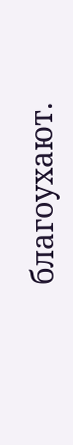благоухают.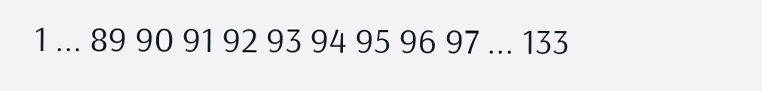1 ... 89 90 91 92 93 94 95 96 97 ... 133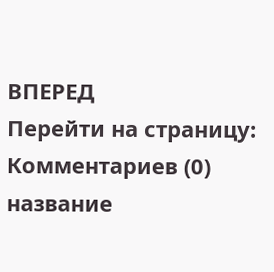ВПЕРЕД
Перейти на страницу:
Комментариев (0)
название